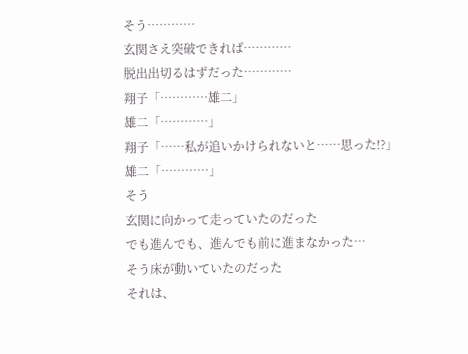そう…………
玄関さえ突破できれば…………
脱出出切るはずだった…………
翔子「…………雄二」
雄二「…………」
翔子「……私が追いかけられないと……思った!?」
雄二「…………」
そう
玄関に向かって走っていたのだった
でも進んでも、進んでも前に進まなかった…
そう床が動いていたのだった
それは、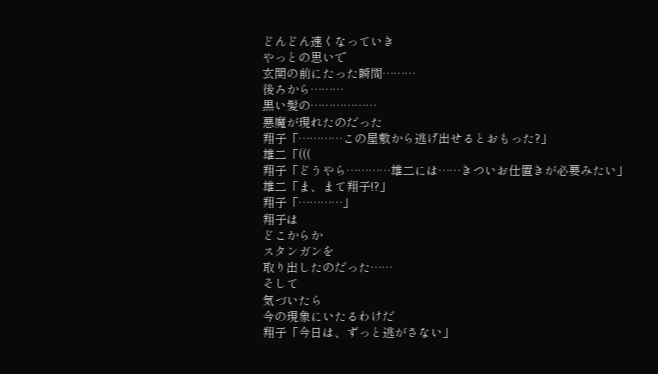どんどん速くなっていき
やっとの思いで
玄関の前にたった瞬間………
後ろから………
黒い髪の………………
悪魔が現れたのだった
翔子「…………この屋敷から逃げ出せるとおもった?」
雄二「(((
翔子「どうやら…………雄二には……きついお仕置きが必要みたい」
雄二「ま、まて翔子!?」
翔子「…………」
翔子は
どこからか
スタンガンを
取り出したのだった……
そして
気づいたら
今の現象にいたるわけだ
翔子「今日は、ずっと逃がさない」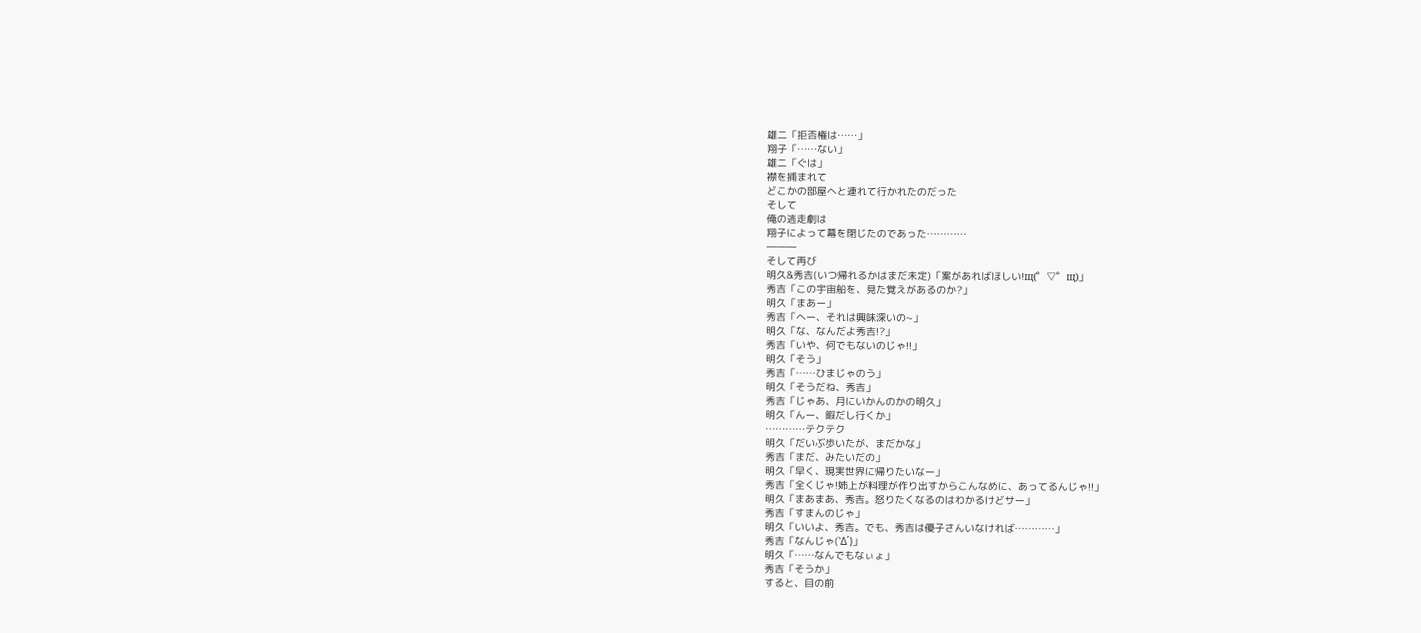雄二「拒否権は……」
翔子「……ない」
雄二「ぐは」
襟を捕まれて
どこかの部屋へと連れて行かれたのだった
そして
俺の逃走劇は
翔子によって幕を閉じたのであった…………
―――
そして再び
明久&秀吉(いつ帰れるかはまだ未定)「案があればほしい!щ(゜▽゜щ)」
秀吉「この宇宙船を、見た覚えがあるのか?」
明久「まあー」
秀吉「へー、それは興味深いの~」
明久「な、なんだよ秀吉!?」
秀吉「いや、何でもないのじゃ!!」
明久「そう」
秀吉「……ひまじゃのう」
明久「そうだね、秀吉」
秀吉「じゃあ、月にいかんのかの明久」
明久「んー、暇だし行くか」
…………テクテク
明久「だいぶ歩いたが、まだかな」
秀吉「まだ、みたいだの」
明久「早く、現実世界に帰りたいなー」
秀吉「全くじゃ!姉上が料理が作り出すからこんなめに、あってるんじゃ!!」
明久「まあまあ、秀吉。怒りたくなるのはわかるけどサー」
秀吉「すまんのじゃ」
明久「いいよ、秀吉。でも、秀吉は優子さんいなければ…………」
秀吉「なんじゃ(`Δ´)」
明久「……なんでもなぃょ」
秀吉「そうか」
すると、目の前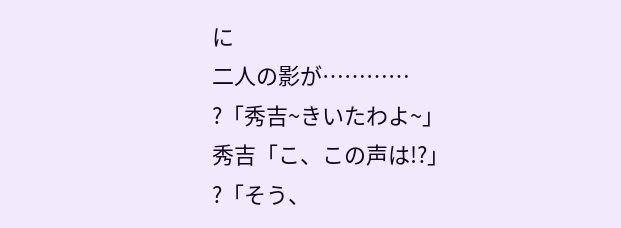に
二人の影が…………
?「秀吉~きいたわよ~」
秀吉「こ、この声は!?」
?「そう、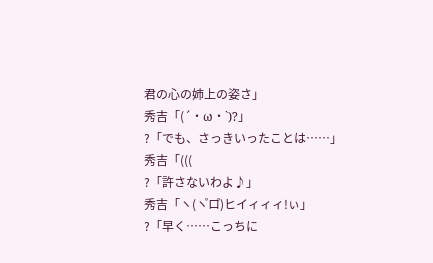君の心の姉上の姿さ」
秀吉「(´・ω・`)?」
?「でも、さっきいったことは……」
秀吉「(((
?「許さないわよ♪」
秀吉「ヽ(ヽ゚ロ゚)ヒイィィィ!ぃ」
?「早く……こっちに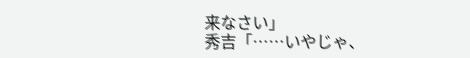来なさい」
秀吉「……いやじゃ、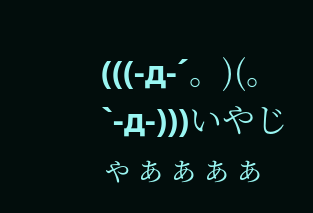(((-д-´。)(。`-д-)))いやじゃぁぁぁぁ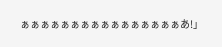ぁぁぁぁぁぁぁぁぁぁぁぁぁぁぁぁあ!」